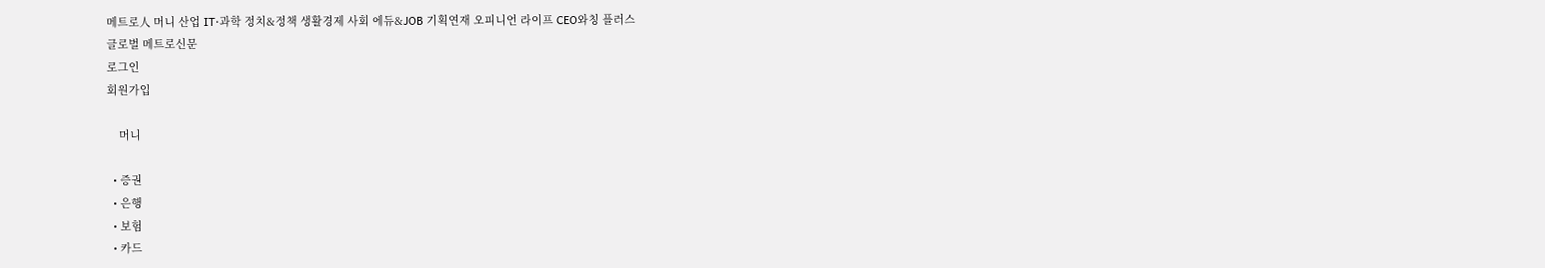메트로人 머니 산업 IT·과학 정치&정책 생활경제 사회 에듀&JOB 기획연재 오피니언 라이프 CEO와칭 플러스
글로벌 메트로신문
로그인
회원가입

    머니

  • 증권
  • 은행
  • 보험
  • 카드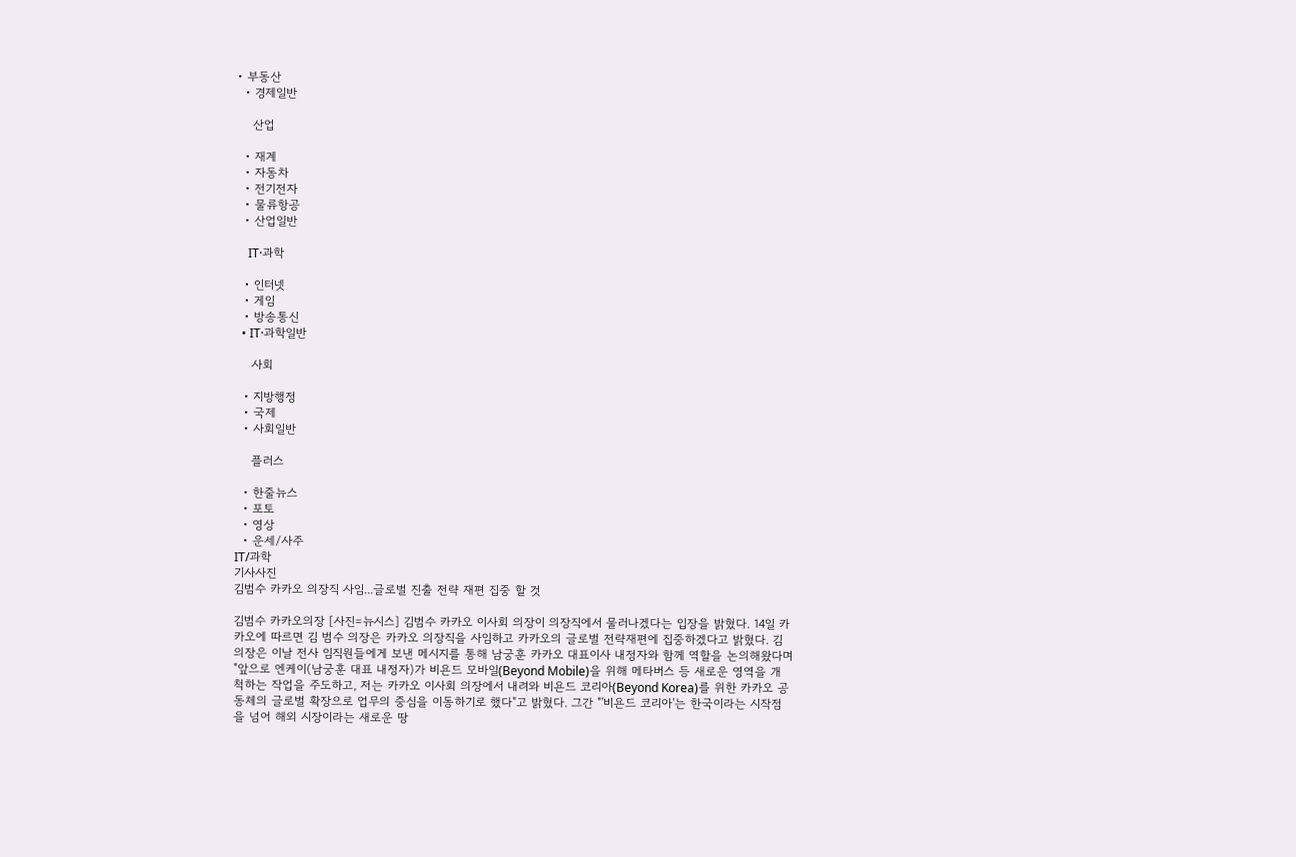• 부동산
  • 경제일반

    산업

  • 재계
  • 자동차
  • 전기전자
  • 물류항공
  • 산업일반

    IT·과학

  • 인터넷
  • 게임
  • 방송통신
  • IT·과학일반

    사회

  • 지방행정
  • 국제
  • 사회일반

    플러스

  • 한줄뉴스
  • 포토
  • 영상
  • 운세/사주
IT/과학
기사사진
김범수 카카오 의장직 사임...글로벌 진출 전략 재편 집중 할 것

김범수 카카오의장 [사진=뉴시스] 김범수 카카오 이사회 의장이 의장직에서 물러나겠다는 입장을 밝혔다. 14일 카카오에 따르면 김 범수 의장은 카카오 의장직을 사임하고 카카오의 글로벌 전략재편에 집중하겠다고 밝혔다. 김 의장은 이날 전사 임직원들에게 보낸 메시지를 통해 남궁훈 카카오 대표이사 내정자와 함께 역할을 논의해왔다며 "앞으로 엔케이(남궁훈 대표 내정자)가 비욘드 모바일(Beyond Mobile)을 위해 메타버스 등 새로운 영역을 개척하는 작업을 주도하고, 저는 카카오 이사회 의장에서 내려와 비욘드 코리아(Beyond Korea)를 위한 카카오 공동체의 글로벌 확장으로 업무의 중심을 이동하기로 했다"고 밝혔다. 그간 "'비욘드 코리아'는 한국이라는 시작점을 넘어 해외 시장이라는 새로운 땅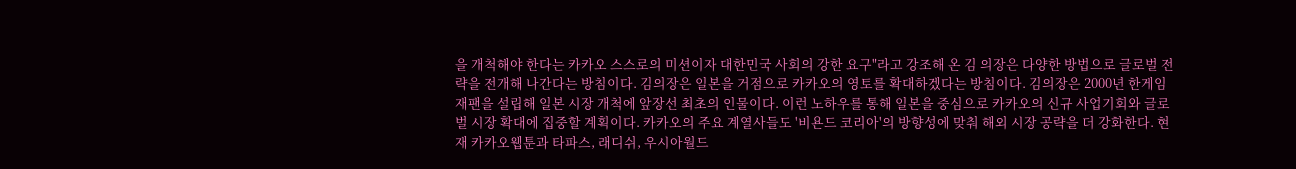을 개척해야 한다는 카카오 스스로의 미션이자 대한민국 사회의 강한 요구"라고 강조해 온 김 의장은 다양한 방법으로 글로벌 전략을 전개해 나간다는 방침이다. 김의장은 일본을 거점으로 카카오의 영토를 확대하겠다는 방침이다. 김의장은 2000년 한게임 재팬을 설립해 일본 시장 개척에 앞장선 최초의 인물이다. 이런 노하우를 통해 일본을 중심으로 카카오의 신규 사업기회와 글로벌 시장 확대에 집중할 계획이다. 카카오의 주요 계열사들도 '비욘드 코리아'의 방향성에 맞춰 해외 시장 공략을 더 강화한다. 현재 카카오웹툰과 타파스, 래디쉬, 우시아월드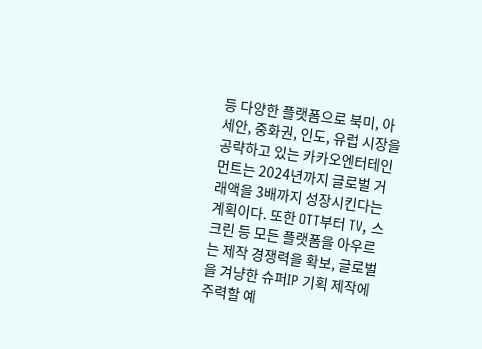등 다양한 플랫폼으로 북미, 아세안, 중화권, 인도, 유럽 시장을 공략하고 있는 카카오엔터테인먼트는 2024년까지 글로벌 거래액을 3배까지 성장시킨다는 계획이다. 또한 OTT부터 TV, 스크린 등 모든 플랫폼을 아우르는 제작 경쟁력을 확보, 글로벌을 겨냥한 슈퍼IP 기획 제작에 주력할 예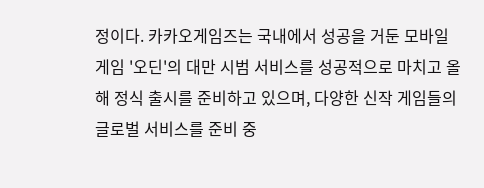정이다. 카카오게임즈는 국내에서 성공을 거둔 모바일 게임 '오딘'의 대만 시범 서비스를 성공적으로 마치고 올해 정식 출시를 준비하고 있으며, 다양한 신작 게임들의 글로벌 서비스를 준비 중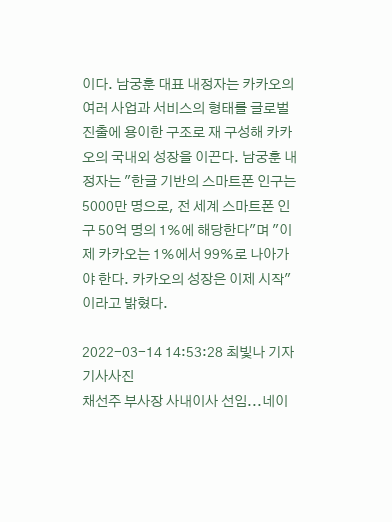이다. 남궁훈 대표 내정자는 카카오의 여러 사업과 서비스의 형태를 글로벌 진출에 용이한 구조로 재 구성해 카카오의 국내외 성장을 이끈다. 남궁훈 내정자는 "한글 기반의 스마트폰 인구는 5000만 명으로, 전 세계 스마트폰 인구 50억 명의 1%에 해당한다"며 "이제 카카오는 1%에서 99%로 나아가야 한다. 카카오의 성장은 이제 시작"이라고 밝혔다.

2022-03-14 14:53:28 최빛나 기자
기사사진
채선주 부사장 사내이사 선임...네이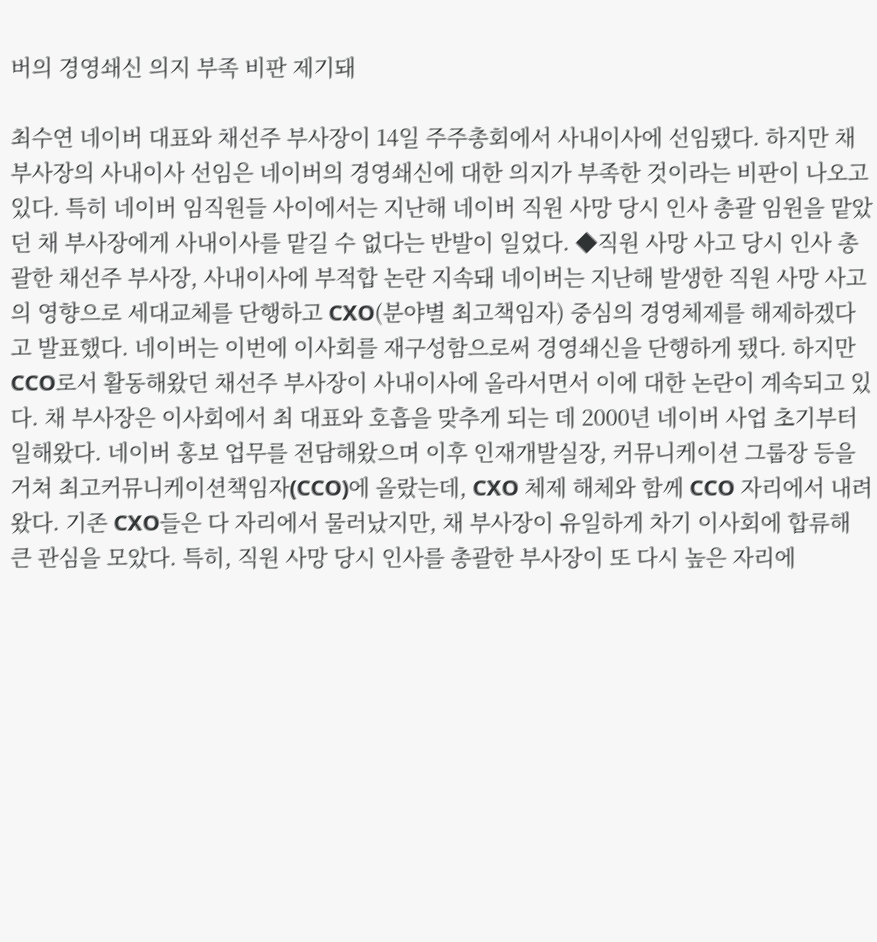버의 경영쇄신 의지 부족 비판 제기돼

최수연 네이버 대표와 채선주 부사장이 14일 주주총회에서 사내이사에 선임됐다. 하지만 채 부사장의 사내이사 선임은 네이버의 경영쇄신에 대한 의지가 부족한 것이라는 비판이 나오고 있다. 특히 네이버 임직원들 사이에서는 지난해 네이버 직원 사망 당시 인사 총괄 임원을 맡았던 채 부사장에게 사내이사를 맡길 수 없다는 반발이 일었다. ◆직원 사망 사고 당시 인사 총괄한 채선주 부사장, 사내이사에 부적합 논란 지속돼 네이버는 지난해 발생한 직원 사망 사고의 영향으로 세대교체를 단행하고 CXO(분야별 최고책임자) 중심의 경영체제를 해제하겠다고 발표했다. 네이버는 이번에 이사회를 재구성함으로써 경영쇄신을 단행하게 됐다. 하지만 CCO로서 활동해왔던 채선주 부사장이 사내이사에 올라서면서 이에 대한 논란이 계속되고 있다. 채 부사장은 이사회에서 최 대표와 호흡을 맞추게 되는 데 2000년 네이버 사업 초기부터 일해왔다. 네이버 홍보 업무를 전담해왔으며 이후 인재개발실장, 커뮤니케이션 그룹장 등을 거쳐 최고커뮤니케이션책임자(CCO)에 올랐는데, CXO 체제 해체와 함께 CCO 자리에서 내려왔다. 기존 CXO들은 다 자리에서 물러났지만, 채 부사장이 유일하게 차기 이사회에 합류해 큰 관심을 모았다. 특히, 직원 사망 당시 인사를 총괄한 부사장이 또 다시 높은 자리에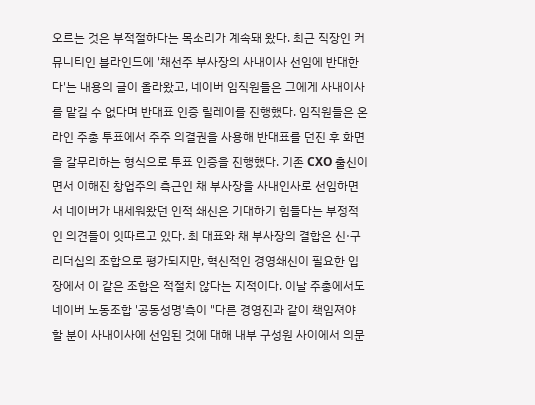오르는 것은 부적절하다는 목소리가 계속돼 왔다. 최근 직장인 커뮤니티인 블라인드에 '채선주 부사장의 사내이사 선임에 반대한다'는 내용의 글이 올라왔고, 네이버 임직원들은 그에게 사내이사를 맡길 수 없다며 반대표 인증 릴레이를 진행했다. 임직원들은 온라인 주총 투표에서 주주 의결권을 사용해 반대표를 던진 후 화면을 갈무리하는 형식으로 투표 인증을 진행했다. 기존 CXO 출신이면서 이해진 창업주의 측근인 채 부사장을 사내인사로 선임하면서 네이버가 내세워왔던 인적 쇄신은 기대하기 힘들다는 부정적인 의견들이 잇따르고 있다. 최 대표와 채 부사장의 결합은 신·구 리더십의 조합으로 평가되지만, 혁신적인 경영쇄신이 필요한 입장에서 이 같은 조합은 적절치 않다는 지적이다. 이날 주총에서도 네이버 노동조합 '공동성명'측이 "다른 경영진과 같이 책임져야 할 분이 사내이사에 선임된 것에 대해 내부 구성원 사이에서 의문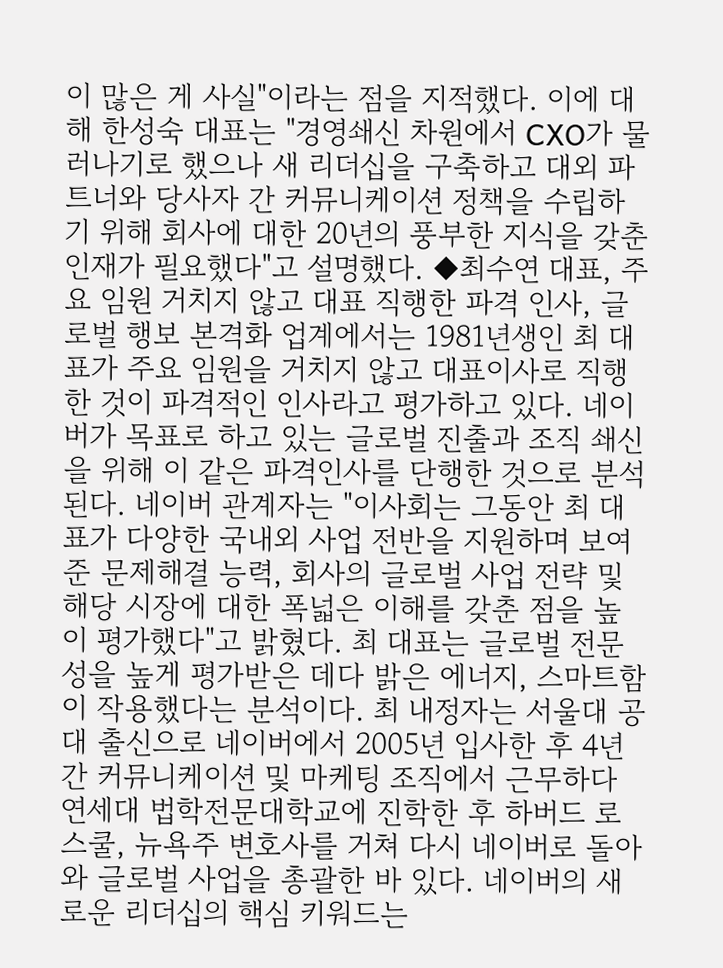이 많은 게 사실"이라는 점을 지적했다. 이에 대해 한성숙 대표는 "경영쇄신 차원에서 CXO가 물러나기로 했으나 새 리더십을 구축하고 대외 파트너와 당사자 간 커뮤니케이션 정책을 수립하기 위해 회사에 대한 20년의 풍부한 지식을 갖춘 인재가 필요했다"고 설명했다. ◆최수연 대표, 주요 임원 거치지 않고 대표 직행한 파격 인사, 글로벌 행보 본격화 업계에서는 1981년생인 최 대표가 주요 임원을 거치지 않고 대표이사로 직행한 것이 파격적인 인사라고 평가하고 있다. 네이버가 목표로 하고 있는 글로벌 진출과 조직 쇄신을 위해 이 같은 파격인사를 단행한 것으로 분석된다. 네이버 관계자는 "이사회는 그동안 최 대표가 다양한 국내외 사업 전반을 지원하며 보여준 문제해결 능력, 회사의 글로벌 사업 전략 및 해당 시장에 대한 폭넓은 이해를 갖춘 점을 높이 평가했다"고 밝혔다. 최 대표는 글로벌 전문성을 높게 평가받은 데다 밝은 에너지, 스마트함이 작용했다는 분석이다. 최 내정자는 서울대 공대 출신으로 네이버에서 2005년 입사한 후 4년간 커뮤니케이션 및 마케팅 조직에서 근무하다 연세대 법학전문대학교에 진학한 후 하버드 로스쿨, 뉴욕주 변호사를 거쳐 다시 네이버로 돌아와 글로벌 사업을 총괄한 바 있다. 네이버의 새로운 리더십의 핵심 키워드는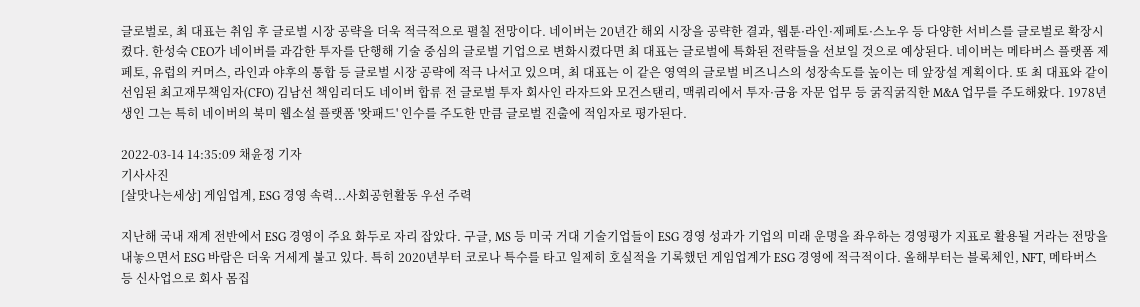글로벌로, 최 대표는 취임 후 글로벌 시장 공략을 더욱 적극적으로 펼칠 전망이다. 네이버는 20년간 해외 시장을 공략한 결과, 웹툰·라인·제페토·스노우 등 다양한 서비스를 글로벌로 확장시켰다. 한성숙 CEO가 네이버를 과감한 투자를 단행해 기술 중심의 글로벌 기업으로 변화시켰다면 최 대표는 글로벌에 특화된 전략들을 선보일 것으로 예상된다. 네이버는 메타버스 플랫폼 제페토, 유럽의 커머스, 라인과 야후의 통합 등 글로벌 시장 공략에 적극 나서고 있으며, 최 대표는 이 같은 영역의 글로벌 비즈니스의 성장속도를 높이는 데 앞장설 계획이다. 또 최 대표와 같이 선임된 최고재무책임자(CFO) 김남선 책임리더도 네이버 합류 전 글로벌 투자 회사인 라자드와 모건스탠리, 맥쿼리에서 투자·금융 자문 업무 등 굵직굵직한 M&A 업무를 주도해왔다. 1978년생인 그는 특히 네이버의 북미 웹소설 플랫폼 '왓패드' 인수를 주도한 만큼 글로벌 진출에 적임자로 평가된다.

2022-03-14 14:35:09 채윤정 기자
기사사진
[살맛나는세상] 게임업계, ESG 경영 속력...사회공헌활동 우선 주력

지난해 국내 재계 전반에서 ESG 경영이 주요 화두로 자리 잡았다. 구글, MS 등 미국 거대 기술기업들이 ESG 경영 성과가 기업의 미래 운명을 좌우하는 경영평가 지표로 활용될 거라는 전망을 내놓으면서 ESG 바람은 더욱 거세게 불고 있다. 특히 2020년부터 코로나 특수를 타고 일제히 호실적을 기록했던 게임업계가 ESG 경영에 적극적이다. 올해부터는 블록체인, NFT, 메타버스 등 신사업으로 회사 몸집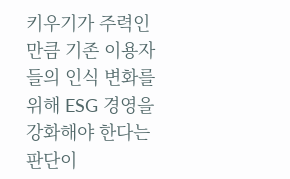키우기가 주력인 만큼 기존 이용자들의 인식 변화를 위해 ESG 경영을 강화해야 한다는 판단이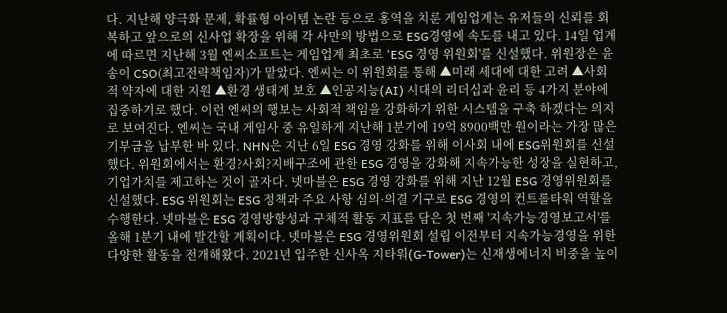다. 지난해 양극화 문제, 확률형 아이템 논란 등으로 홍역을 치룬 게임업계는 유저들의 신뢰를 회복하고 앞으로의 신사업 확장을 위해 각 사만의 방법으로 ESG경영에 속도를 내고 있다. 14일 업계에 따르면 지난해 3월 엔씨소프트는 게임업계 최초로 'ESG 경영 위원회'를 신설했다. 위원장은 윤송이 CSO(최고전략책임자)가 맡았다. 엔씨는 이 위원회를 통해 ▲미래 세대에 대한 고려 ▲사회적 약자에 대한 지원 ▲환경 생태계 보호 ▲인공지능(AI) 시대의 리더십과 윤리 등 4가지 분야에 집중하기로 했다. 이런 엔씨의 행보는 사회적 책임을 강화하기 위한 시스템을 구축 하겠다는 의지로 보여진다. 엔씨는 국내 게임사 중 유일하게 지난해 1분기에 19억 8900백만 원이라는 가장 많은 기부금을 납부한 바 있다. NHN은 지난 6일 ESG 경영 강화를 위해 이사회 내에 ESG위원회를 신설했다. 위원회에서는 환경?사회?지배구조에 관한 ESG 경영을 강화해 지속가능한 성장을 실현하고, 기업가치를 제고하는 것이 골자다. 넷마블은 ESG 경영 강화를 위해 지난 12월 ESG 경영위원회를 신설했다. ESG 위원회는 ESG 정책과 주요 사항 심의·의결 기구로 ESG 경영의 컨트롤타워 역할을 수행한다. 넷마블은 ESG 경영방향성과 구체적 활동 지표를 담은 첫 번째 '지속가능경영보고서'를 올해 1분기 내에 발간할 계획이다. 넷마블은 ESG 경영위원회 설립 이전부터 지속가능경영을 위한 다양한 활동을 전개해왔다. 2021년 입주한 신사옥 지타워(G-Tower)는 신재생에너지 비중을 높이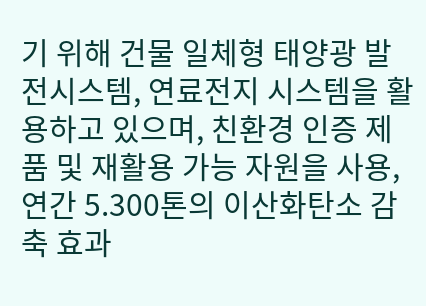기 위해 건물 일체형 태양광 발전시스템, 연료전지 시스템을 활용하고 있으며, 친환경 인증 제품 및 재활용 가능 자원을 사용, 연간 5.300톤의 이산화탄소 감축 효과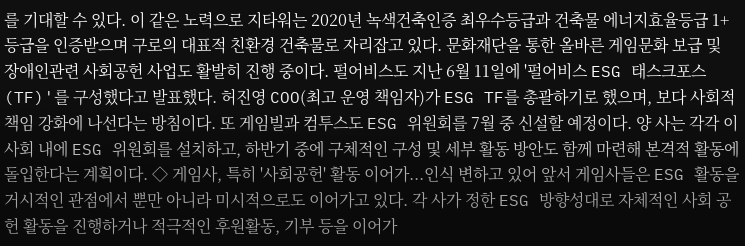를 기대할 수 있다. 이 같은 노력으로 지타워는 2020년 녹색건축인증 최우수등급과 건축물 에너지효율등급 1+등급을 인증받으며 구로의 대표적 친환경 건축물로 자리잡고 있다. 문화재단을 통한 올바른 게임문화 보급 및 장애인관련 사회공헌 사업도 활발히 진행 중이다. 펄어비스도 지난 6월 11일에 '펄어비스 ESG 태스크포스(TF)'를 구성했다고 발표했다. 허진영 COO(최고 운영 책임자)가 ESG TF를 총괄하기로 했으며, 보다 사회적 책임 강화에 나선다는 방침이다. 또 게임빌과 컴투스도 ESG 위원회를 7월 중 신설할 예정이다. 양 사는 각각 이사회 내에 ESG 위원회를 설치하고, 하반기 중에 구체적인 구성 및 세부 활동 방안도 함께 마련해 본격적 활동에 돌입한다는 계획이다. ◇ 게임사, 특히 '사회공헌' 활동 이어가...인식 변하고 있어 앞서 게임사들은 ESG 활동을 거시적인 관점에서 뿐만 아니라 미시적으로도 이어가고 있다. 각 사가 정한 ESG 방향성대로 자체적인 사회 공헌 활동을 진행하거나 적극적인 후원활동, 기부 등을 이어가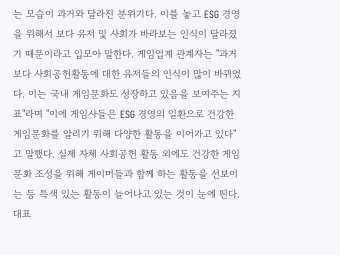는 모습이 과거와 달라진 분위기다. 이를 놓고 ESG 경영을 위해서 보다 유저 및 사회가 바라보는 인식이 달라졌기 때문이라고 입모아 말한다. 게임업계 관계자는 "과거보다 사회공헌활동에 대한 유저들의 인식이 많이 바뀌었다. 이는 국내 게임문화도 성장하고 있음을 보여주는 지표"라며 "이에 게임사들은 ESG 경영의 일환으로 건강한 게임문화를 알리기 위해 다양한 활동을 이어가고 있다"고 말했다. 실제 자체 사회공헌 활동 외에도 건강한 게임문화 조성을 위해 게이머들과 함께 하는 활동을 선보이는 등 특색 있는 활동이 늘어나고 있는 것이 눈에 띈다. 대표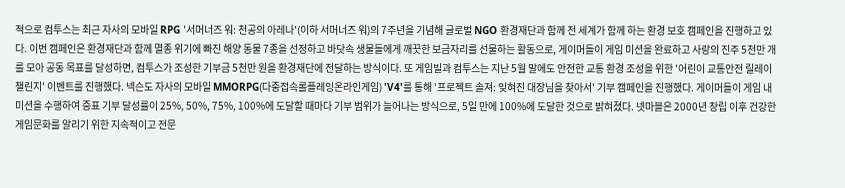적으로 컴투스는 최근 자사의 모바일 RPG '서머너즈 워: 천공의 아레나'(이하 서머너즈 워)의 7주년을 기념해 글로벌 NGO 환경재단과 함께 전 세계가 함께 하는 환경 보호 캠페인을 진행하고 있다. 이번 캠페인은 환경재단과 함께 멸종 위기에 빠진 해양 동물 7종을 선정하고 바닷속 생물들에게 깨끗한 보금자리를 선물하는 활동으로, 게이머들이 게임 미션을 완료하고 사랑의 진주 5천만 개를 모아 공동 목표를 달성하면, 컴투스가 조성한 기부금 5천만 원을 환경재단에 전달하는 방식이다. 또 게임빌과 컴투스는 지난 5월 말에도 안전한 교통 환경 조성을 위한 '어린이 교통안전 릴레이 챌린지' 이벤트를 진행했다. 넥슨도 자사의 모바일 MMORPG(다중접속롤플레잉온라인게임) 'V4'를 통해 '프로젝트 솔져: 잊혀진 대장님을 찾아서' 기부 캠페인을 진행했다. 게이머들이 게임 내 미션을 수행하여 증표 기부 달성률이 25%, 50%, 75%, 100%에 도달할 때마다 기부 범위가 늘어나는 방식으로, 5일 만에 100%에 도달한 것으로 밝혀졌다. 넷마블은 2000년 창립 이후 건강한 게임문화를 알리기 위한 지속적이고 전문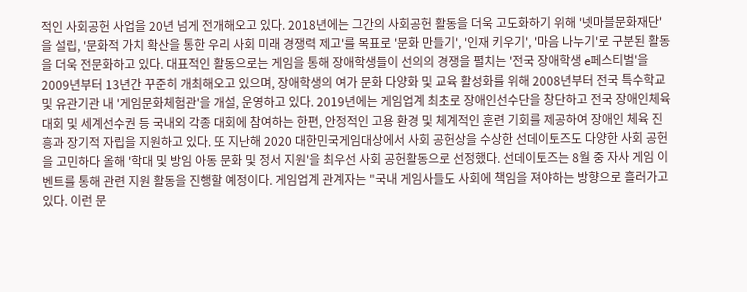적인 사회공헌 사업을 20년 넘게 전개해오고 있다. 2018년에는 그간의 사회공헌 활동을 더욱 고도화하기 위해 '넷마블문화재단'을 설립, '문화적 가치 확산을 통한 우리 사회 미래 경쟁력 제고'를 목표로 '문화 만들기', '인재 키우기', '마음 나누기'로 구분된 활동을 더욱 전문화하고 있다. 대표적인 활동으로는 게임을 통해 장애학생들이 선의의 경쟁을 펼치는 '전국 장애학생 e페스티벌'을 2009년부터 13년간 꾸준히 개최해오고 있으며, 장애학생의 여가 문화 다양화 및 교육 활성화를 위해 2008년부터 전국 특수학교 및 유관기관 내 '게임문화체험관'을 개설, 운영하고 있다. 2019년에는 게임업계 최초로 장애인선수단을 창단하고 전국 장애인체육대회 및 세계선수권 등 국내외 각종 대회에 참여하는 한편, 안정적인 고용 환경 및 체계적인 훈련 기회를 제공하여 장애인 체육 진흥과 장기적 자립을 지원하고 있다. 또 지난해 2020 대한민국게임대상에서 사회 공헌상을 수상한 선데이토즈도 다양한 사회 공헌을 고민하다 올해 '학대 및 방임 아동 문화 및 정서 지원'을 최우선 사회 공헌활동으로 선정했다. 선데이토즈는 8월 중 자사 게임 이벤트를 통해 관련 지원 활동을 진행할 예정이다. 게임업계 관계자는 "국내 게임사들도 사회에 책임을 져야하는 방향으로 흘러가고 있다. 이런 문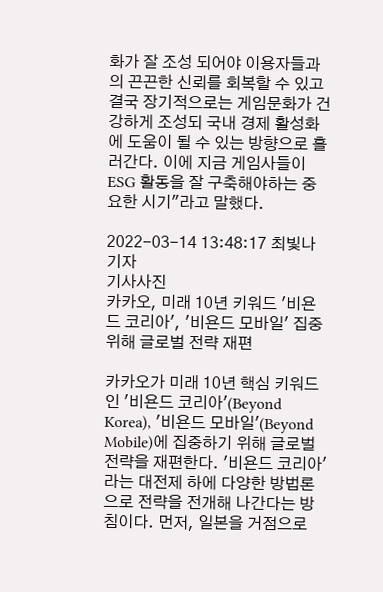화가 잘 조성 되어야 이용자들과의 끈끈한 신뢰를 회복할 수 있고 결국 장기적으로는 게임문화가 건강하게 조성되 국내 경제 활성화에 도움이 될 수 있는 방향으로 흘러간다. 이에 지금 게임사들이 ESG 활동을 잘 구축해야하는 중요한 시기"라고 말했다.

2022-03-14 13:48:17 최빛나 기자
기사사진
카카오, 미래 10년 키워드 '비욘드 코리아', '비욘드 모바일' 집중 위해 글로벌 전략 재편

카카오가 미래 10년 핵심 키워드인 '비욘드 코리아'(Beyond Korea), '비욘드 모바일'(Beyond Mobile)에 집중하기 위해 글로벌 전략을 재편한다. '비욘드 코리아'라는 대전제 하에 다양한 방법론으로 전략을 전개해 나간다는 방침이다. 먼저, 일본을 거점으로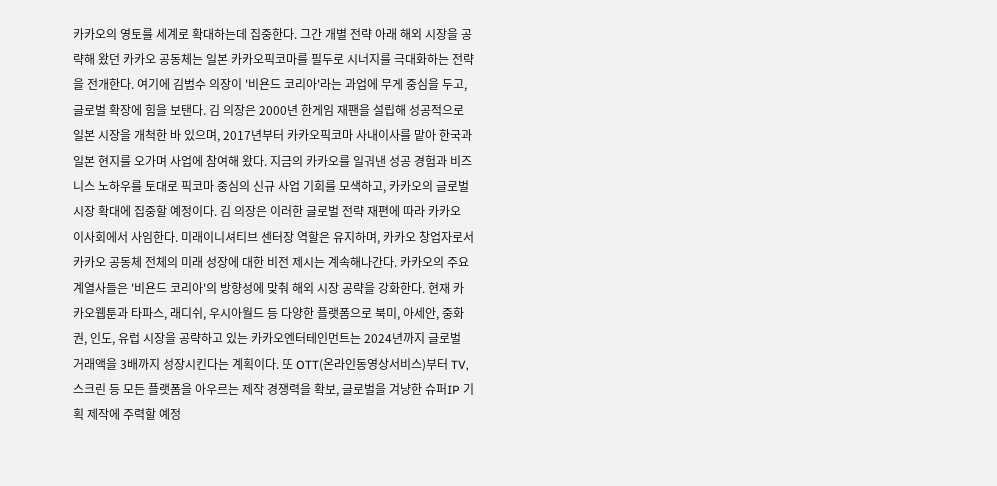카카오의 영토를 세계로 확대하는데 집중한다. 그간 개별 전략 아래 해외 시장을 공략해 왔던 카카오 공동체는 일본 카카오픽코마를 필두로 시너지를 극대화하는 전략을 전개한다. 여기에 김범수 의장이 '비욘드 코리아'라는 과업에 무게 중심을 두고, 글로벌 확장에 힘을 보탠다. 김 의장은 2000년 한게임 재팬을 설립해 성공적으로 일본 시장을 개척한 바 있으며, 2017년부터 카카오픽코마 사내이사를 맡아 한국과 일본 현지를 오가며 사업에 참여해 왔다. 지금의 카카오를 일궈낸 성공 경험과 비즈니스 노하우를 토대로 픽코마 중심의 신규 사업 기회를 모색하고, 카카오의 글로벌 시장 확대에 집중할 예정이다. 김 의장은 이러한 글로벌 전략 재편에 따라 카카오 이사회에서 사임한다. 미래이니셔티브 센터장 역할은 유지하며, 카카오 창업자로서 카카오 공동체 전체의 미래 성장에 대한 비전 제시는 계속해나간다. 카카오의 주요 계열사들은 '비욘드 코리아'의 방향성에 맞춰 해외 시장 공략을 강화한다. 현재 카카오웹툰과 타파스, 래디쉬, 우시아월드 등 다양한 플랫폼으로 북미, 아세안, 중화권, 인도, 유럽 시장을 공략하고 있는 카카오엔터테인먼트는 2024년까지 글로벌 거래액을 3배까지 성장시킨다는 계획이다. 또 OTT(온라인동영상서비스)부터 TV, 스크린 등 모든 플랫폼을 아우르는 제작 경쟁력을 확보, 글로벌을 겨냥한 슈퍼IP 기획 제작에 주력할 예정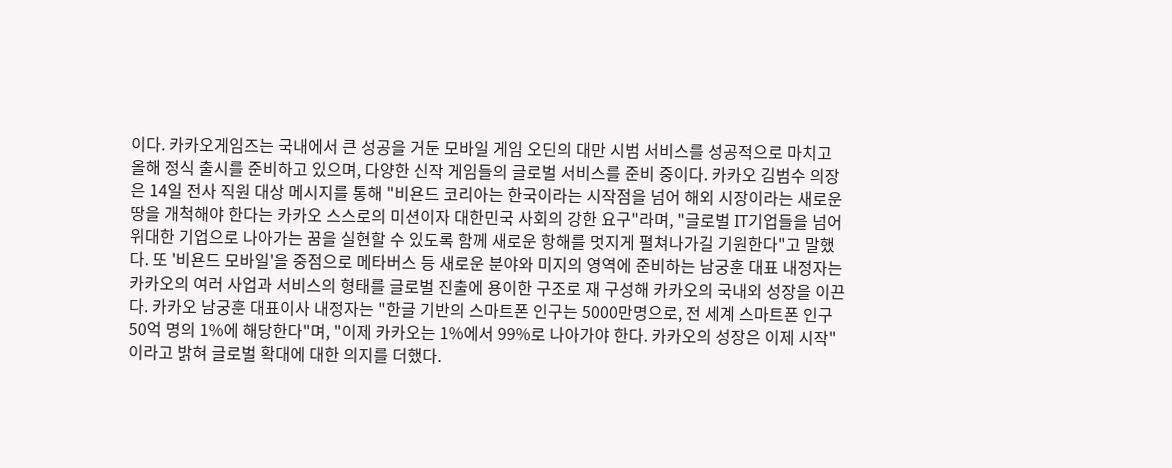이다. 카카오게임즈는 국내에서 큰 성공을 거둔 모바일 게임 오딘의 대만 시범 서비스를 성공적으로 마치고 올해 정식 출시를 준비하고 있으며, 다양한 신작 게임들의 글로벌 서비스를 준비 중이다. 카카오 김범수 의장은 14일 전사 직원 대상 메시지를 통해 "비욘드 코리아는 한국이라는 시작점을 넘어 해외 시장이라는 새로운 땅을 개척해야 한다는 카카오 스스로의 미션이자 대한민국 사회의 강한 요구"라며, "글로벌 IT기업들을 넘어 위대한 기업으로 나아가는 꿈을 실현할 수 있도록 함께 새로운 항해를 멋지게 펼쳐나가길 기원한다"고 말했다. 또 '비욘드 모바일'을 중점으로 메타버스 등 새로운 분야와 미지의 영역에 준비하는 남궁훈 대표 내정자는 카카오의 여러 사업과 서비스의 형태를 글로벌 진출에 용이한 구조로 재 구성해 카카오의 국내외 성장을 이끈다. 카카오 남궁훈 대표이사 내정자는 "한글 기반의 스마트폰 인구는 5000만명으로, 전 세계 스마트폰 인구 50억 명의 1%에 해당한다"며, "이제 카카오는 1%에서 99%로 나아가야 한다. 카카오의 성장은 이제 시작"이라고 밝혀 글로벌 확대에 대한 의지를 더했다.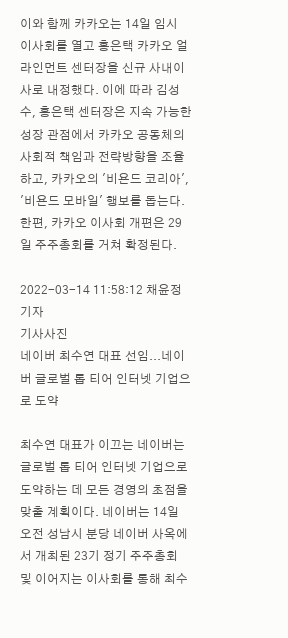이와 함께 카카오는 14일 임시 이사회를 열고 홍은택 카카오 얼라인먼트 센터장을 신규 사내이사로 내정했다. 이에 따라 김성수, 홍은택 센터장은 지속 가능한 성장 관점에서 카카오 공동체의 사회적 책임과 전략방향을 조율하고, 카카오의 '비욘드 코리아', '비욘드 모바일' 행보를 돕는다. 한편, 카카오 이사회 개편은 29일 주주총회를 거쳐 확정된다.

2022-03-14 11:58:12 채윤정 기자
기사사진
네이버 최수연 대표 선임...네이버 글로벌 톱 티어 인터넷 기업으로 도약

최수연 대표가 이끄는 네이버는 글로벌 톱 티어 인터넷 기업으로 도약하는 데 모든 경영의 초점을 맞출 계획이다. 네이버는 14일 오전 성남시 분당 네이버 사옥에서 개최된 23기 정기 주주총회 및 이어지는 이사회를 통해 최수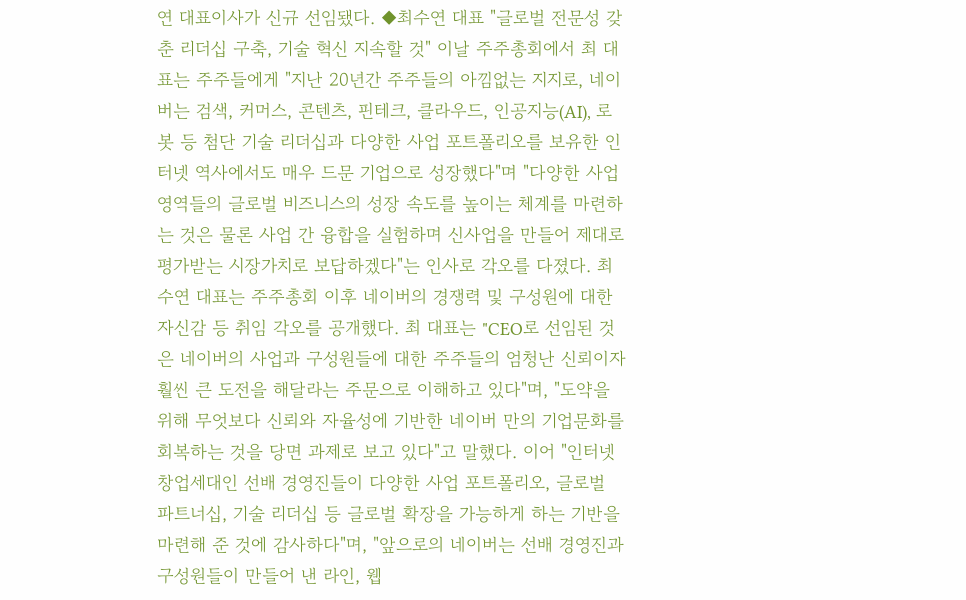연 대표이사가 신규 선임됐다. ◆최수연 대표 "글로벌 전문성 갖춘 리더십 구축, 기술 혁신 지속할 것" 이날 주주총회에서 최 대표는 주주들에게 "지난 20년간 주주들의 아낌없는 지지로, 네이버는 검색, 커머스, 콘텐츠, 핀테크, 클라우드, 인공지능(AI), 로봇 등 첨단 기술 리더십과 다양한 사업 포트폴리오를 보유한 인터넷 역사에서도 매우 드문 기업으로 성장했다"며 "다양한 사업 영역들의 글로벌 비즈니스의 성장 속도를 높이는 체계를 마련하는 것은 물론 사업 간 융합을 실험하며 신사업을 만들어 제대로 평가받는 시장가치로 보답하겠다"는 인사로 각오를 다졌다. 최수연 대표는 주주총회 이후 네이버의 경쟁력 및 구성원에 대한 자신감 등 취임 각오를 공개했다. 최 대표는 "CEO로 선임된 것은 네이버의 사업과 구성원들에 대한 주주들의 엄청난 신뢰이자 훨씬 큰 도전을 해달라는 주문으로 이해하고 있다"며, "도약을 위해 무엇보다 신뢰와 자율성에 기반한 네이버 만의 기업문화를 회복하는 것을 당면 과제로 보고 있다"고 말했다. 이어 "인터넷 창업세대인 선배 경영진들이 다양한 사업 포트폴리오, 글로벌 파트너십, 기술 리더십 등 글로벌 확장을 가능하게 하는 기반을 마련해 준 것에 감사하다"며, "앞으로의 네이버는 선배 경영진과 구성원들이 만들어 낸 라인, 웹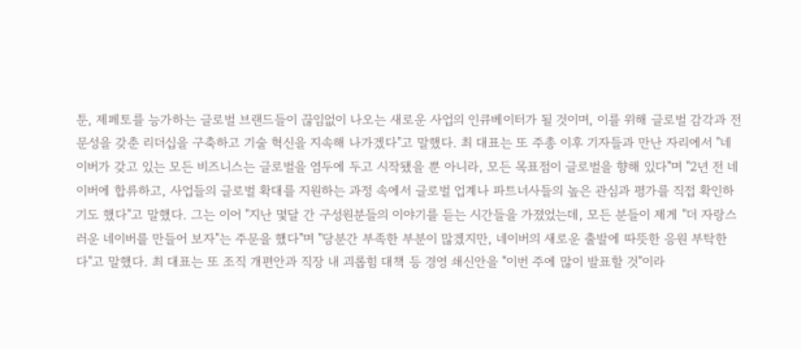툰, 제페토를 능가하는 글로벌 브랜드들이 끊임없이 나오는 새로운 사업의 인큐베이터가 될 것이며, 이를 위해 글로벌 감각과 전문성을 갖춘 리더십을 구축하고 기술 혁신을 지속해 나가겠다"고 말했다. 최 대표는 또 주총 이후 기자들과 만난 자리에서 "네이버가 갖고 있는 모든 비즈니스는 글로벌을 염두에 두고 시작됐을 뿐 아니라, 모든 목표점이 글로벌을 향해 있다"며 "2년 전 네이버에 합류하고, 사업들의 글로벌 확대를 지원하는 과정 속에서 글로벌 업계나 파트너사들의 높은 관심과 평가를 직접 확인하기도 했다"고 말했다. 그는 이어 "지난 몇달 간 구성원분들의 이야기를 듣는 시간들을 가졌었는데, 모든 분들이 제게 "더 자랑스러운 네이버를 만들어 보자"는 주문을 했다"며 "당분간 부족한 부분이 많겠지만, 네이버의 새로운 출발에 따뜻한 응원 부탁한다"고 말했다. 최 대표는 또 조직 개편안과 직장 내 괴롭힘 대책 등 경영 쇄신안을 "이번 주에 많이 발표할 것"이라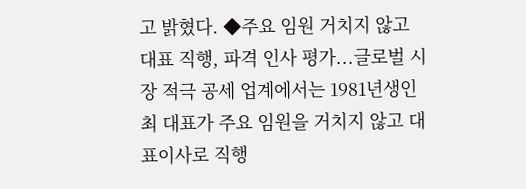고 밝혔다. ◆주요 임원 거치지 않고 대표 직행, 파격 인사 평가...글로벌 시장 적극 공세 업계에서는 1981년생인 최 대표가 주요 임원을 거치지 않고 대표이사로 직행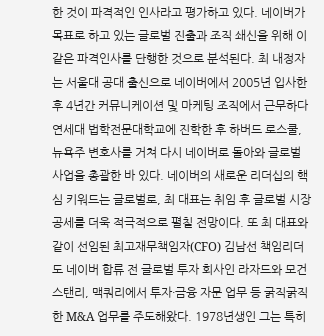한 것이 파격적인 인사라고 평가하고 있다. 네이버가 목표로 하고 있는 글로벌 진출과 조직 쇄신을 위해 이 같은 파격인사를 단행한 것으로 분석된다. 최 내정자는 서울대 공대 출신으로 네이버에서 2005년 입사한 후 4년간 커뮤니케이션 및 마케팅 조직에서 근무하다 연세대 법학전문대학교에 진학한 후 하버드 로스쿨, 뉴욕주 변호사를 거쳐 다시 네이버로 돌아와 글로벌 사업을 총괄한 바 있다. 네이버의 새로운 리더십의 핵심 키워드는 글로벌로, 최 대표는 취임 후 글로벌 시장 공세를 더욱 적극적으로 펼칠 전망이다. 또 최 대표와 같이 선임된 최고재무책임자(CFO) 김남선 책임리더도 네이버 합류 전 글로벌 투자 회사인 라자드와 모건스탠리, 맥쿼리에서 투자·금융 자문 업무 등 굵직굵직한 M&A 업무를 주도해왔다. 1978년생인 그는 특히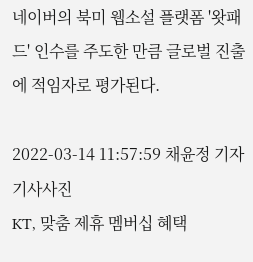네이버의 북미 웹소설 플랫폼 '왓패드' 인수를 주도한 만큼 글로벌 진출에 적임자로 평가된다.

2022-03-14 11:57:59 채윤정 기자
기사사진
KT, 맞춤 제휴 멤버십 혜택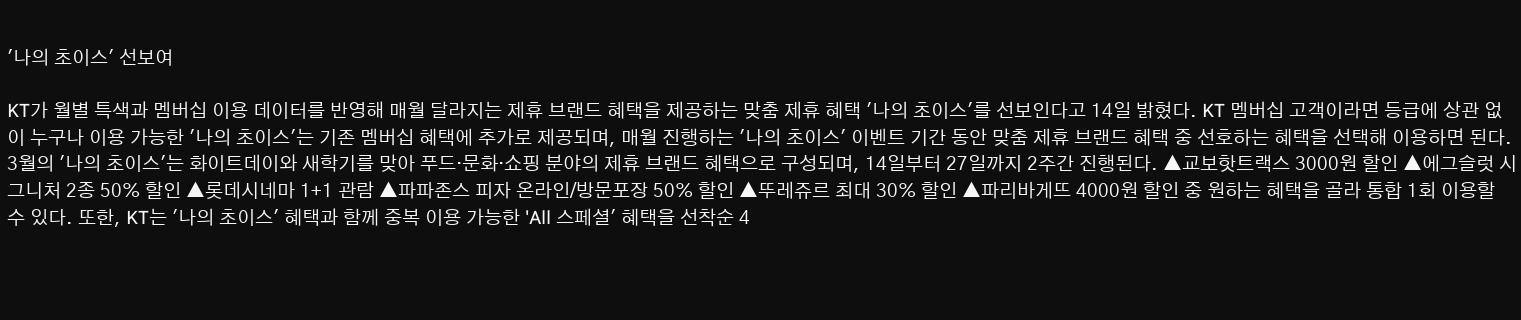'나의 초이스' 선보여

KT가 월별 특색과 멤버십 이용 데이터를 반영해 매월 달라지는 제휴 브랜드 혜택을 제공하는 맞춤 제휴 혜택 '나의 초이스'를 선보인다고 14일 밝혔다. KT 멤버십 고객이라면 등급에 상관 없이 누구나 이용 가능한 '나의 초이스'는 기존 멤버십 혜택에 추가로 제공되며, 매월 진행하는 '나의 초이스' 이벤트 기간 동안 맞춤 제휴 브랜드 혜택 중 선호하는 혜택을 선택해 이용하면 된다. 3월의 '나의 초이스'는 화이트데이와 새학기를 맞아 푸드·문화·쇼핑 분야의 제휴 브랜드 혜택으로 구성되며, 14일부터 27일까지 2주간 진행된다. ▲교보핫트랙스 3000원 할인 ▲에그슬럿 시그니처 2종 50% 할인 ▲롯데시네마 1+1 관람 ▲파파존스 피자 온라인/방문포장 50% 할인 ▲뚜레쥬르 최대 30% 할인 ▲파리바게뜨 4000원 할인 중 원하는 혜택을 골라 통합 1회 이용할 수 있다. 또한, KT는 '나의 초이스' 혜택과 함께 중복 이용 가능한 'All 스페셜' 혜택을 선착순 4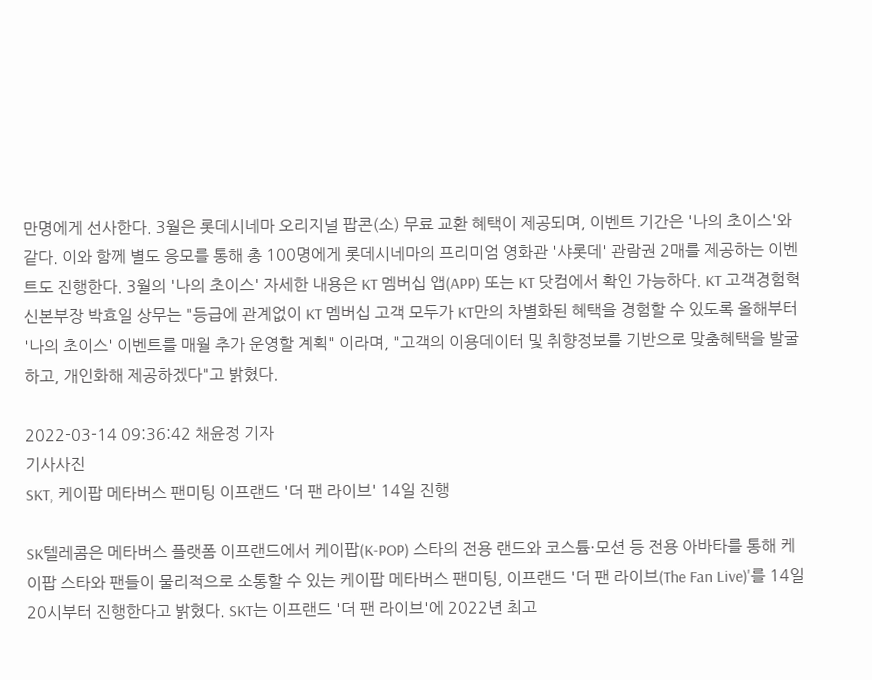만명에게 선사한다. 3월은 롯데시네마 오리지널 팝콘(소) 무료 교환 혜택이 제공되며, 이벤트 기간은 '나의 초이스'와 같다. 이와 함께 별도 응모를 통해 총 100명에게 롯데시네마의 프리미엄 영화관 '샤롯데' 관람권 2매를 제공하는 이벤트도 진행한다. 3월의 '나의 초이스' 자세한 내용은 KT 멤버십 앱(APP) 또는 KT 닷컴에서 확인 가능하다. KT 고객경험혁신본부장 박효일 상무는 "등급에 관계없이 KT 멤버십 고객 모두가 KT만의 차별화된 혜택을 경험할 수 있도록 올해부터 '나의 초이스' 이벤트를 매월 추가 운영할 계획" 이라며, "고객의 이용데이터 및 취향정보를 기반으로 맞춤혜택을 발굴하고, 개인화해 제공하겠다"고 밝혔다.

2022-03-14 09:36:42 채윤정 기자
기사사진
SKT, 케이팝 메타버스 팬미팅 이프랜드 '더 팬 라이브' 14일 진행

SK텔레콤은 메타버스 플랫폼 이프랜드에서 케이팝(K-POP) 스타의 전용 랜드와 코스튬·모션 등 전용 아바타를 통해 케이팝 스타와 팬들이 물리적으로 소통할 수 있는 케이팝 메타버스 팬미팅, 이프랜드 '더 팬 라이브(The Fan Live)'를 14일 20시부터 진행한다고 밝혔다. SKT는 이프랜드 '더 팬 라이브'에 2022년 최고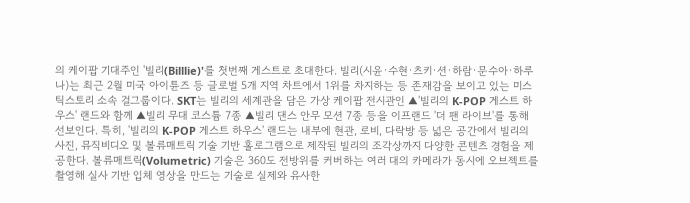의 케이팝 기대주인 '빌리(Billlie)'를 첫번째 게스트로 초대한다. 빌리(시윤·수현·츠키·션·하람·문수아·하루나)는 최근 2월 미국 아이튠즈 등 글로벌 5개 지역 차트에서 1위를 차지하는 등 존재감을 보이고 있는 미스틱스토리 소속 걸그룹이다. SKT는 빌리의 세계관을 담은 가상 케이팝 전시관인 ▲'빌리의 K-POP 게스트 하우스' 랜드와 함께 ▲빌리 무대 코스튬 7종 ▲빌리 댄스 안무 모션 7종 등을 이프랜드 '더 팬 라이브'를 통해 선보인다. 특히, '빌리의 K-POP 게스트 하우스' 랜드는 내부에 현관, 로비, 다락방 등 넓은 공간에서 빌리의 사진, 뮤직비디오 및 볼류매트릭 기술 기반 홀로그램으로 제작된 빌리의 조각상까지 다양한 콘텐츠 경험을 제공한다. 볼류매트릭(Volumetric) 기술은 360도 전방위를 커버하는 여러 대의 카메라가 동시에 오브젝트를 촬영해 실사 기반 입체 영상을 만드는 기술로 실제와 유사한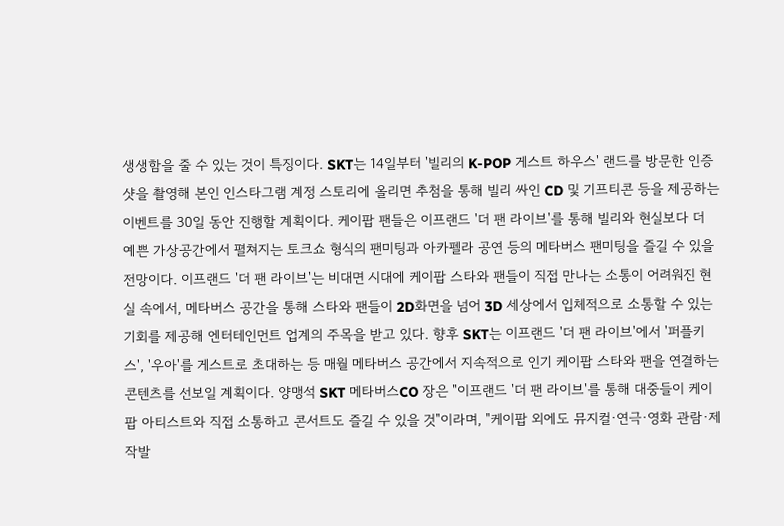생생함을 줄 수 있는 것이 특징이다. SKT는 14일부터 '빌리의 K-POP 게스트 하우스' 랜드를 방문한 인증샷을 촬영해 본인 인스타그램 계정 스토리에 올리면 추첨을 통해 빌리 싸인 CD 및 기프티콘 등을 제공하는 이벤트를 30일 동안 진행할 계획이다. 케이팝 팬들은 이프랜드 '더 팬 라이브'를 통해 빌리와 현실보다 더 예쁜 가상공간에서 펼쳐지는 토크쇼 형식의 팬미팅과 아카펠라 공연 등의 메타버스 팬미팅을 즐길 수 있을 전망이다. 이프랜드 '더 팬 라이브'는 비대면 시대에 케이팝 스타와 팬들이 직접 만나는 소통이 어려워진 현실 속에서, 메타버스 공간을 통해 스타와 팬들이 2D화면을 넘어 3D 세상에서 입체적으로 소통할 수 있는 기회를 제공해 엔터테인먼트 업계의 주목을 받고 있다. 향후 SKT는 이프랜드 '더 팬 라이브'에서 '퍼플키스', '우아'를 게스트로 초대하는 등 매월 메타버스 공간에서 지속적으로 인기 케이팝 스타와 팬을 연결하는 콘텐츠를 선보일 계획이다. 양맹석 SKT 메타버스CO 장은 "이프랜드 '더 팬 라이브'를 통해 대중들이 케이팝 아티스트와 직접 소통하고 콘서트도 즐길 수 있을 것"이라며, "케이팝 외에도 뮤지컬·연극·영화 관람·제작발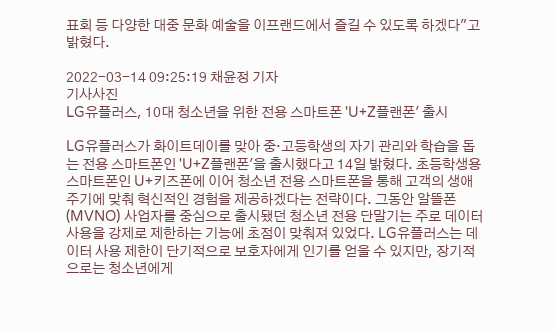표회 등 다양한 대중 문화 예술을 이프랜드에서 즐길 수 있도록 하겠다"고 밝혔다.

2022-03-14 09:25:19 채윤정 기자
기사사진
LG유플러스, 10대 청소년을 위한 전용 스마트폰 'U+Z플랜폰' 출시

LG유플러스가 화이트데이를 맞아 중·고등학생의 자기 관리와 학습을 돕는 전용 스마트폰인 'U+Z플랜폰'을 출시했다고 14일 밝혔다. 초등학생용 스마트폰인 U+키즈폰에 이어 청소년 전용 스마트폰을 통해 고객의 생애 주기에 맞춰 혁신적인 경험을 제공하겠다는 전략이다. 그동안 알뜰폰(MVNO) 사업자를 중심으로 출시됐던 청소년 전용 단말기는 주로 데이터 사용을 강제로 제한하는 기능에 초점이 맞춰져 있었다. LG유플러스는 데이터 사용 제한이 단기적으로 보호자에게 인기를 얻을 수 있지만, 장기적으로는 청소년에게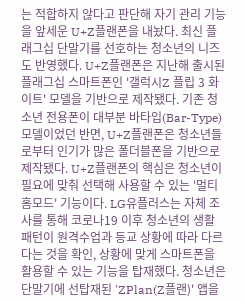는 적합하지 않다고 판단해 자기 관리 기능을 앞세운 U+Z플랜폰을 내놨다. 최신 플래그십 단말기를 선호하는 청소년의 니즈도 반영했다. U+Z플랜폰은 지난해 출시된 플래그십 스마트폰인 '갤럭시Z 플립 3 화이트' 모델을 기반으로 제작됐다. 기존 청소년 전용폰이 대부분 바타입(Bar-Type) 모델이었던 반면, U+Z플랜폰은 청소년들로부터 인기가 많은 폴더블폰을 기반으로 제작됐다. U+Z플랜폰의 핵심은 청소년이 필요에 맞춰 선택해 사용할 수 있는 '멀티홈모드' 기능이다. LG유플러스는 자체 조사를 통해 코로나19 이후 청소년의 생활 패턴이 원격수업과 등교 상황에 따라 다르다는 것을 확인, 상황에 맞게 스마트폰을 활용할 수 있는 기능을 탑재했다. 청소년은 단말기에 선탑재된 'ZPlan(Z플랜)' 앱을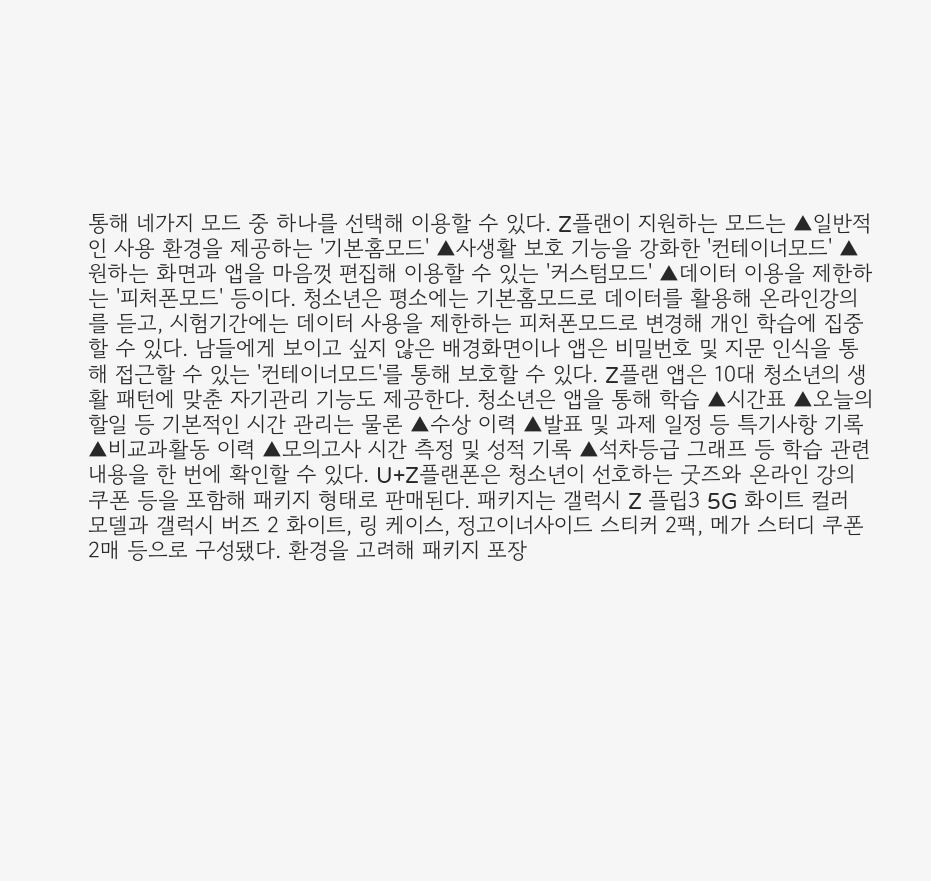통해 네가지 모드 중 하나를 선택해 이용할 수 있다. Z플랜이 지원하는 모드는 ▲일반적인 사용 환경을 제공하는 '기본홈모드' ▲사생활 보호 기능을 강화한 '컨테이너모드' ▲원하는 화면과 앱을 마음껏 편집해 이용할 수 있는 '커스텀모드' ▲데이터 이용을 제한하는 '피처폰모드' 등이다. 청소년은 평소에는 기본홈모드로 데이터를 활용해 온라인강의를 듣고, 시험기간에는 데이터 사용을 제한하는 피처폰모드로 변경해 개인 학습에 집중할 수 있다. 남들에게 보이고 싶지 않은 배경화면이나 앱은 비밀번호 및 지문 인식을 통해 접근할 수 있는 '컨테이너모드'를 통해 보호할 수 있다. Z플랜 앱은 10대 청소년의 생활 패턴에 맞춘 자기관리 기능도 제공한다. 청소년은 앱을 통해 학습 ▲시간표 ▲오늘의 할일 등 기본적인 시간 관리는 물론 ▲수상 이력 ▲발표 및 과제 일정 등 특기사항 기록 ▲비교과활동 이력 ▲모의고사 시간 측정 및 성적 기록 ▲석차등급 그래프 등 학습 관련 내용을 한 번에 확인할 수 있다. U+Z플랜폰은 청소년이 선호하는 굿즈와 온라인 강의 쿠폰 등을 포함해 패키지 형태로 판매된다. 패키지는 갤럭시 Z 플립3 5G 화이트 컬러 모델과 갤럭시 버즈 2 화이트, 링 케이스, 정고이너사이드 스티커 2팩, 메가 스터디 쿠폰 2매 등으로 구성됐다. 환경을 고려해 패키지 포장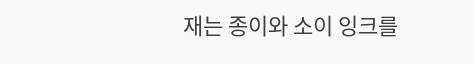재는 종이와 소이 잉크를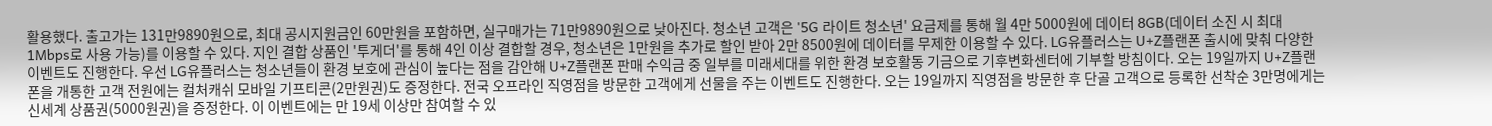활용했다. 출고가는 131만9890원으로, 최대 공시지원금인 60만원을 포함하면, 실구매가는 71만9890원으로 낮아진다. 청소년 고객은 '5G 라이트 청소년' 요금제를 통해 월 4만 5000원에 데이터 8GB(데이터 소진 시 최대 1Mbps로 사용 가능)를 이용할 수 있다. 지인 결합 상품인 '투게더'를 통해 4인 이상 결합할 경우, 청소년은 1만원을 추가로 할인 받아 2만 8500원에 데이터를 무제한 이용할 수 있다. LG유플러스는 U+Z플랜폰 출시에 맞춰 다양한 이벤트도 진행한다. 우선 LG유플러스는 청소년들이 환경 보호에 관심이 높다는 점을 감안해 U+Z플랜폰 판매 수익금 중 일부를 미래세대를 위한 환경 보호활동 기금으로 기후변화센터에 기부할 방침이다. 오는 19일까지 U+Z플랜폰을 개통한 고객 전원에는 컬처캐쉬 모바일 기프티콘(2만원권)도 증정한다. 전국 오프라인 직영점을 방문한 고객에게 선물을 주는 이벤트도 진행한다. 오는 19일까지 직영점을 방문한 후 단골 고객으로 등록한 선착순 3만명에게는 신세계 상품권(5000원권)을 증정한다. 이 이벤트에는 만 19세 이상만 참여할 수 있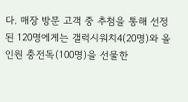다. 매장 방문 고객 중 추첨을 통해 선정된 120명에게는 갤럭시워치4(20명)와 올인원 충전독(100명)을 선물한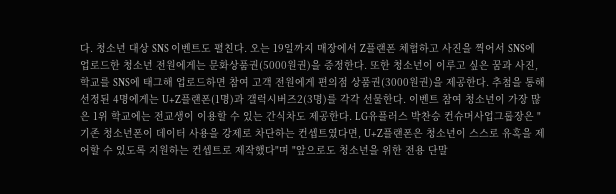다. 청소년 대상 SNS 이벤트도 펼친다. 오는 19일까지 매장에서 Z플랜폰 체험하고 사진을 찍어서 SNS에 업로드한 청소년 전원에게는 문화상품권(5000원권)을 증정한다. 또한 청소년이 이루고 싶은 꿈과 사진, 학교를 SNS에 태그해 업로드하면 참여 고객 전원에게 편의점 상품권(3000원권)을 제공한다. 추첨을 통해 선정된 4명에게는 U+Z플랜폰(1명)과 갤럭시버즈2(3명)를 각각 선물한다. 이벤트 참여 청소년이 가장 많은 1위 학교에는 전교생이 이용할 수 있는 간식차도 제공한다. LG유플러스 박찬승 컨슈머사업그룹장은 "기존 청소년폰이 데이터 사용을 강제로 차단하는 컨셉트였다면, U+Z플랜폰은 청소년이 스스로 유혹을 제어할 수 있도록 지원하는 컨셉트로 제작했다"며 "앞으로도 청소년을 위한 전용 단말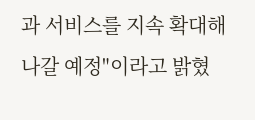과 서비스를 지속 확대해 나갈 예정"이라고 밝혔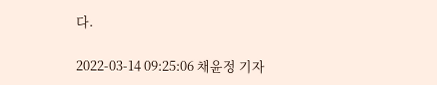다.

2022-03-14 09:25:06 채윤정 기자